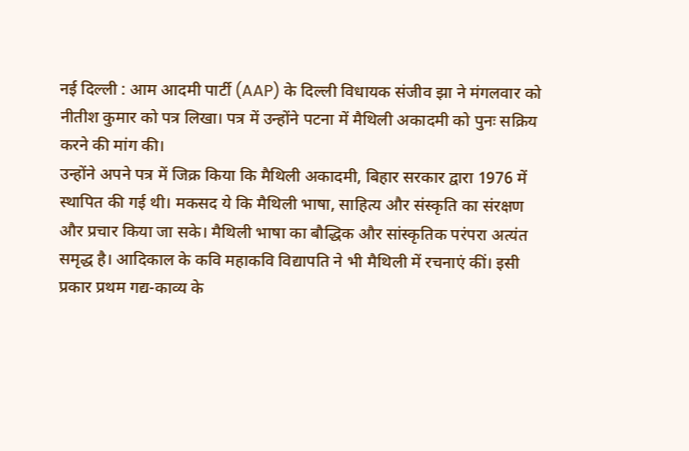नई दिल्ली : आम आदमी पार्टी (AAP) के दिल्ली विधायक संजीव झा ने मंगलवार को नीतीश कुमार को पत्र लिखा। पत्र में उन्होंने पटना में मैथिली अकादमी को पुनः सक्रिय करने की मांग की।
उन्होंने अपने पत्र में जिक्र किया कि मैथिली अकादमी, बिहार सरकार द्वारा 1976 में स्थापित की गई थी। मकसद ये कि मैथिली भाषा, साहित्य और संस्कृति का संरक्षण और प्रचार किया जा सके। मैथिली भाषा का बौद्धिक और सांस्कृतिक परंपरा अत्यंत समृद्ध है। आदिकाल के कवि महाकवि विद्यापति ने भी मैथिली में रचनाएं कीं। इसी प्रकार प्रथम गद्य-काव्य के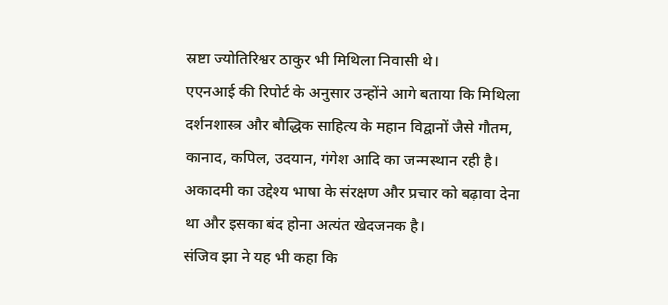स्रष्टा ज्योतिरिश्वर ठाकुर भी मिथिला निवासी थे।
एएनआई की रिपोर्ट के अनुसार उन्होंने आगे बताया कि मिथिला दर्शनशास्त्र और बौद्धिक साहित्य के महान विद्वानों जैसे गौतम, कानाद, कपिल, उदयान, गंगेश आदि का जन्मस्थान रही है। अकादमी का उद्देश्य भाषा के संरक्षण और प्रचार को बढ़ावा देना था और इसका बंद होना अत्यंत खेदजनक है।
संजिव झा ने यह भी कहा कि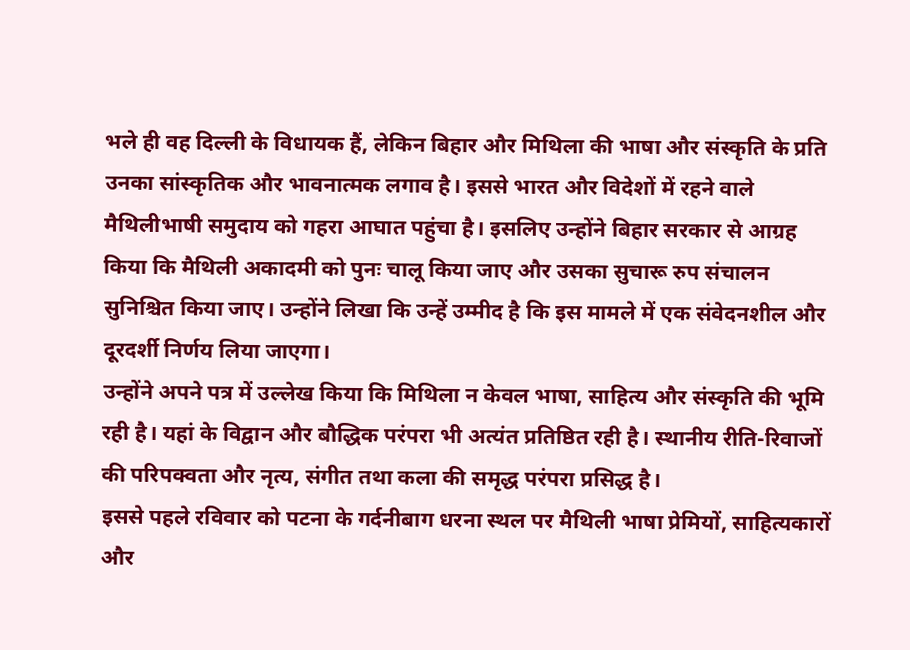भले ही वह दिल्ली के विधायक हैं, लेकिन बिहार और मिथिला की भाषा और संस्कृति के प्रति उनका सांस्कृतिक और भावनात्मक लगाव है। इससे भारत और विदेशों में रहने वाले मैथिलीभाषी समुदाय को गहरा आघात पहुंचा है। इसलिए उन्होंने बिहार सरकार से आग्रह किया कि मैथिली अकादमी को पुनः चालू किया जाए और उसका सुचारू रुप संचालन सुनिश्चित किया जाए। उन्होंने लिखा कि उन्हें उम्मीद है कि इस मामले में एक संवेदनशील और दूरदर्शी निर्णय लिया जाएगा।
उन्होंने अपने पत्र में उल्लेख किया कि मिथिला न केवल भाषा, साहित्य और संस्कृति की भूमि रही है। यहां के विद्वान और बौद्धिक परंपरा भी अत्यंत प्रतिष्ठित रही है। स्थानीय रीति-रिवाजों की परिपक्वता और नृत्य, संगीत तथा कला की समृद्ध परंपरा प्रसिद्ध है।
इससे पहले रविवार को पटना के गर्दनीबाग धरना स्थल पर मैथिली भाषा प्रेमियों, साहित्यकारों और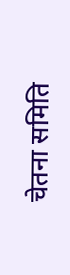चेतना समिति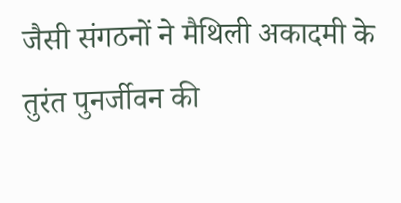जैसी संगठनों ने मैथिली अकादमी के तुरंत पुनर्जीवन की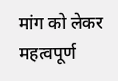मांग को लेकर महत्वपूर्ण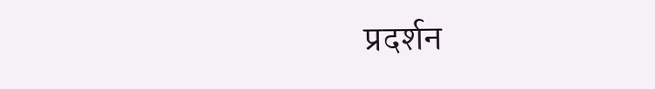प्रदर्शन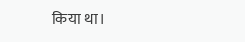किया था।